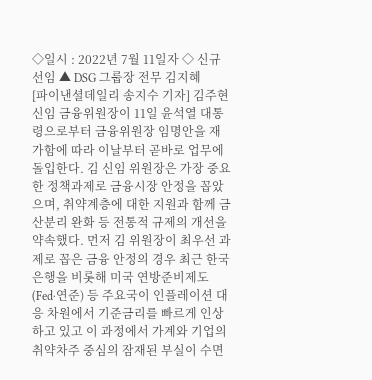◇일시 : 2022년 7월 11일자 ◇ 신규 선임 ▲ DSG 그룹장 전무 김지혜
[파이낸셜데일리 송지수 기자] 김주현 신임 금융위원장이 11일 윤석열 대통령으로부터 금융위원장 임명안을 재가함에 따라 이날부터 곧바로 업무에 돌입한다. 김 신임 위원장은 가장 중요한 정책과제로 금융시장 안정을 꼽았으며, 취약계층에 대한 지원과 함께 금산분리 완화 등 전통적 규제의 개선을 약속했다. 먼저 김 위원장이 최우선 과제로 꼽은 금융 안정의 경우 최근 한국은행을 비롯해 미국 연방준비제도(Fed‧연준) 등 주요국이 인플레이션 대응 차원에서 기준금리를 빠르게 인상하고 있고 이 과정에서 가계와 기업의 취약차주 중심의 잠재된 부실이 수면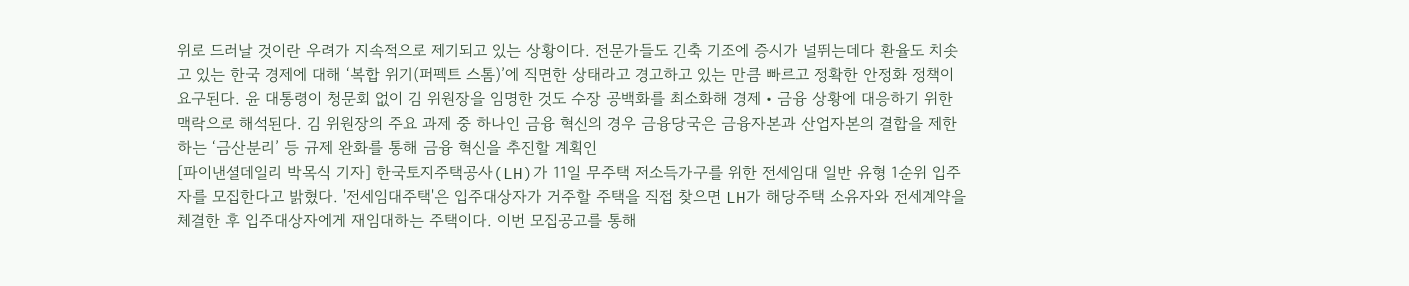위로 드러날 것이란 우려가 지속적으로 제기되고 있는 상황이다. 전문가들도 긴축 기조에 증시가 널뛰는데다 환율도 치솟고 있는 한국 경제에 대해 ‘복합 위기(퍼펙트 스톰)’에 직면한 상태라고 경고하고 있는 만큼 빠르고 정확한 안정화 정책이 요구된다. 윤 대통령이 청문회 없이 김 위원장을 임명한 것도 수장 공백화를 최소화해 경제‧금융 상황에 대응하기 위한 맥락으로 해석된다. 김 위원장의 주요 과제 중 하나인 금융 혁신의 경우 금융당국은 금융자본과 산업자본의 결합을 제한하는 ‘금산분리’ 등 규제 완화를 통해 금융 혁신을 추진할 계획인
[파이낸셜데일리 박목식 기자] 한국토지주택공사(LH)가 11일 무주택 저소득가구를 위한 전세임대 일반 유형 1순위 입주자를 모집한다고 밝혔다. '전세임대주택'은 입주대상자가 거주할 주택을 직접 찾으면 LH가 해당주택 소유자와 전세계약을 체결한 후 입주대상자에게 재임대하는 주택이다. 이번 모집공고를 통해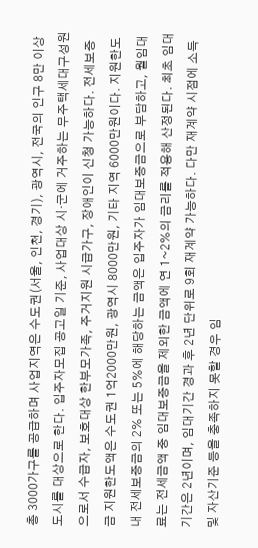총 3000가구를 공급하며 사업지역은 수도권(서울, 인천, 경기), 광역시, 전국의 인구 8만 이상 도시를 대상으로 한다. 입주자모집 공고일 기준, 사업대상 시·군에 거주하는 무주택세대구성원으로서 수급자, 보호대상 한부모가족, 주거지원 시급가구, 장애인이 신청 가능하다. 전세보증금 지원한도액은 수도권 1억2000만원, 광역시 8000만원, 기타 지역 6000만원이다. 지원한도 내 전세보증금의 2% 또는 5%에 해당하는 금액은 입주자가 임대보증금으로 부담하고, 월임대료는 전세금액 중 임대보증금을 제외한 금액에 연 1~2%의 금리를 적용해 산정된다. 최초 임대기간은 2년이며, 임대기간 경과 후 2년 단위로 9회 재계약 가능하다. 다만 재계약 시점에 소득 및 자산기준 등을 충족하지 못할 경우 임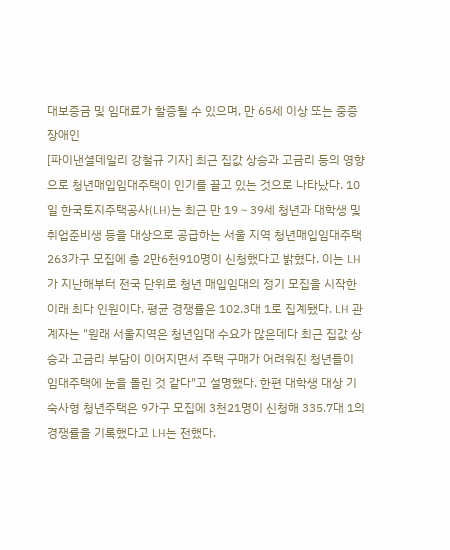대보증금 및 임대료가 할증될 수 있으며, 만 65세 이상 또는 중증장애인
[파이낸셜데일리 강철규 기자] 최근 집값 상승과 고금리 등의 영향으로 청년매입임대주택이 인기를 끌고 있는 것으로 나타났다. 10일 한국토지주택공사(LH)는 최근 만 19∼39세 청년과 대학생 및 취업준비생 등을 대상으로 공급하는 서울 지역 청년매입임대주택 263가구 모집에 총 2만6천910명이 신청했다고 밝혔다. 이는 LH가 지난해부터 전국 단위로 청년 매입임대의 정기 모집을 시작한 이래 최다 인원이다. 평균 경쟁률은 102.3대 1로 집계됐다. LH 관계자는 "원래 서울지역은 청년임대 수요가 많은데다 최근 집값 상승과 고금리 부담이 이어지면서 주택 구매가 어려워진 청년들이 임대주택에 눈을 돌린 것 같다"고 설명했다. 한편 대학생 대상 기숙사형 청년주택은 9가구 모집에 3천21명이 신청해 335.7대 1의 경쟁률을 기록했다고 LH는 전했다.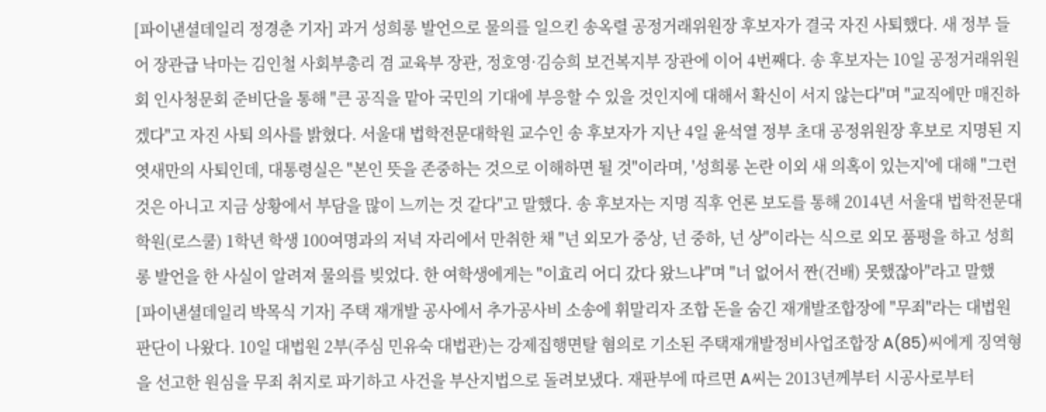[파이낸셜데일리 정경춘 기자] 과거 성희롱 발언으로 물의를 일으킨 송옥렬 공정거래위원장 후보자가 결국 자진 사퇴했다. 새 정부 들어 장관급 낙마는 김인철 사회부총리 겸 교육부 장관, 정호영·김승희 보건복지부 장관에 이어 4번째다. 송 후보자는 10일 공정거래위원회 인사청문회 준비단을 통해 "큰 공직을 맡아 국민의 기대에 부응할 수 있을 것인지에 대해서 확신이 서지 않는다"며 "교직에만 매진하겠다"고 자진 사퇴 의사를 밝혔다. 서울대 법학전문대학원 교수인 송 후보자가 지난 4일 윤석열 정부 초대 공정위원장 후보로 지명된 지 엿새만의 사퇴인데, 대통령실은 "본인 뜻을 존중하는 것으로 이해하면 될 것"이라며, '성희롱 논란 이외 새 의혹이 있는지'에 대해 "그런 것은 아니고 지금 상황에서 부담을 많이 느끼는 것 같다"고 말했다. 송 후보자는 지명 직후 언론 보도를 통해 2014년 서울대 법학전문대학원(로스쿨) 1학년 학생 100여명과의 저녁 자리에서 만취한 채 "넌 외모가 중상, 넌 중하, 넌 상"이라는 식으로 외모 품평을 하고 성희롱 발언을 한 사실이 알려져 물의를 빚었다. 한 여학생에게는 "이효리 어디 갔다 왔느냐"며 "너 없어서 짠(건배) 못했잖아"라고 말했
[파이낸셜데일리 박목식 기자] 주택 재개발 공사에서 추가공사비 소송에 휘말리자 조합 돈을 숨긴 재개발조합장에 "무죄"라는 대법원 판단이 나왔다. 10일 대법원 2부(주심 민유숙 대법관)는 강제집행면탈 혐의로 기소된 주택재개발정비사업조합장 A(85)씨에게 징역형을 선고한 원심을 무죄 취지로 파기하고 사건을 부산지법으로 돌려보냈다. 재판부에 따르면 A씨는 2013년께부터 시공사로부터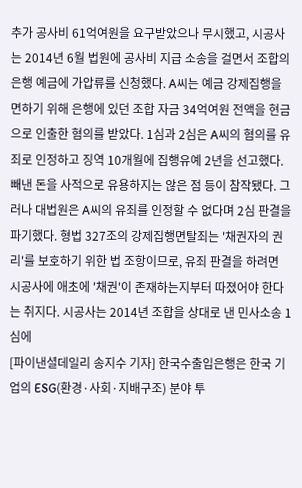추가 공사비 61억여원을 요구받았으나 무시했고, 시공사는 2014년 6월 법원에 공사비 지급 소송을 걸면서 조합의 은행 예금에 가압류를 신청했다. A씨는 예금 강제집행을 면하기 위해 은행에 있던 조합 자금 34억여원 전액을 현금으로 인출한 혐의를 받았다. 1심과 2심은 A씨의 혐의를 유죄로 인정하고 징역 10개월에 집행유예 2년을 선고했다. 빼낸 돈을 사적으로 유용하지는 않은 점 등이 참작됐다. 그러나 대법원은 A씨의 유죄를 인정할 수 없다며 2심 판결을 파기했다. 형법 327조의 강제집행면탈죄는 '채권자의 권리'를 보호하기 위한 법 조항이므로, 유죄 판결을 하려면 시공사에 애초에 '채권'이 존재하는지부터 따졌어야 한다는 취지다. 시공사는 2014년 조합을 상대로 낸 민사소송 1심에
[파이낸셜데일리 송지수 기자] 한국수출입은행은 한국 기업의 ESG(환경·사회·지배구조) 분야 투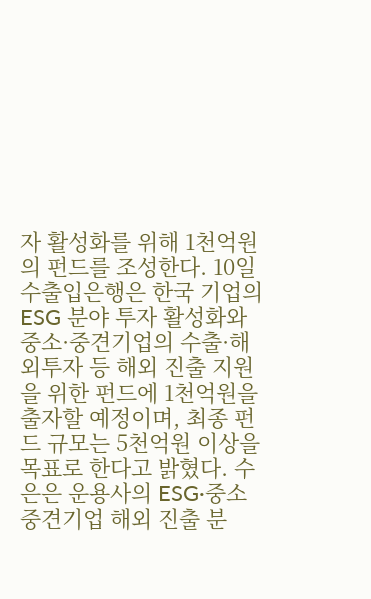자 활성화를 위해 1천억원의 펀드를 조성한다. 10일 수출입은행은 한국 기업의 ESG 분야 투자 활성화와 중소·중견기업의 수출·해외투자 등 해외 진출 지원을 위한 펀드에 1천억원을 출자할 예정이며, 최종 펀드 규모는 5천억원 이상을 목표로 한다고 밝혔다. 수은은 운용사의 ESG·중소중견기업 해외 진출 분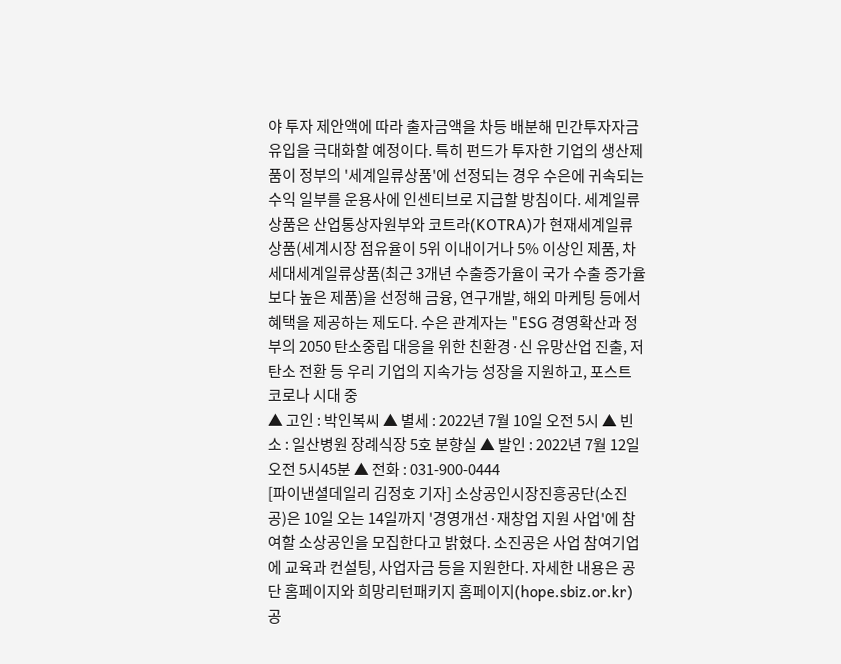야 투자 제안액에 따라 출자금액을 차등 배분해 민간투자자금 유입을 극대화할 예정이다. 특히 펀드가 투자한 기업의 생산제품이 정부의 '세계일류상품'에 선정되는 경우 수은에 귀속되는 수익 일부를 운용사에 인센티브로 지급할 방침이다. 세계일류상품은 산업통상자원부와 코트라(KOTRA)가 현재세계일류상품(세계시장 점유율이 5위 이내이거나 5% 이상인 제품, 차세대세계일류상품(최근 3개년 수출증가율이 국가 수출 증가율보다 높은 제품)을 선정해 금융, 연구개발, 해외 마케팅 등에서 혜택을 제공하는 제도다. 수은 관계자는 "ESG 경영확산과 정부의 2050 탄소중립 대응을 위한 친환경·신 유망산업 진출, 저탄소 전환 등 우리 기업의 지속가능 성장을 지원하고, 포스트 코로나 시대 중
▲ 고인 : 박인복씨 ▲ 별세 : 2022년 7월 10일 오전 5시 ▲ 빈소 : 일산병원 장례식장 5호 분향실 ▲ 발인 : 2022년 7월 12일 오전 5시45분 ▲ 전화 : 031-900-0444
[파이낸셜데일리 김정호 기자] 소상공인시장진흥공단(소진공)은 10일 오는 14일까지 '경영개선·재창업 지원 사업'에 참여할 소상공인을 모집한다고 밝혔다. 소진공은 사업 참여기업에 교육과 컨설팅, 사업자금 등을 지원한다. 자세한 내용은 공단 홈페이지와 희망리턴패키지 홈페이지(hope.sbiz.or.kr) 공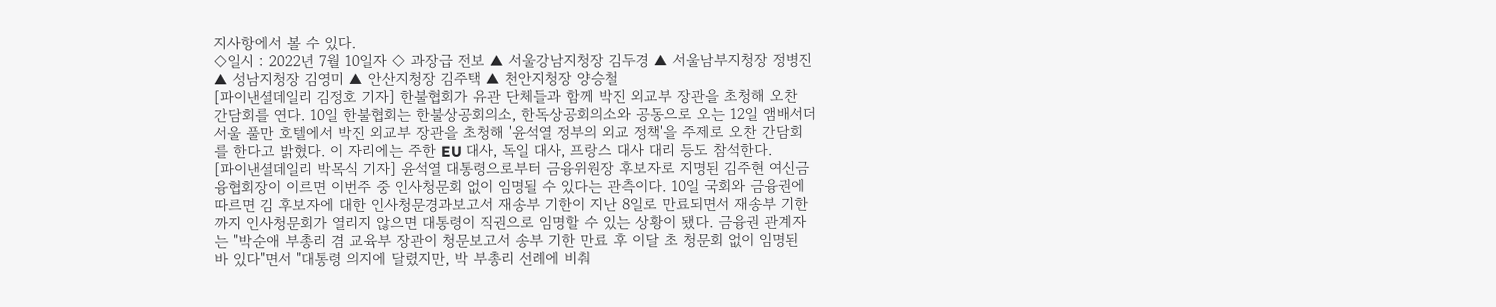지사항에서 볼 수 있다.
◇일시 : 2022년 7월 10일자 ◇ 과장급 전보 ▲ 서울강남지청장 김두경 ▲ 서울남부지청장 정병진 ▲ 성남지청장 김영미 ▲ 안산지청장 김주택 ▲ 천안지청장 양승철
[파이낸셜데일리 김정호 기자] 한불협회가 유관 단체들과 함께 박진 외교부 장관을 초청해 오찬 간담회를 연다. 10일 한불협회는 한불상공회의소, 한독상공회의소와 공동으로 오는 12일 앰배서더 서울 풀만 호텔에서 박진 외교부 장관을 초청해 '윤석열 정부의 외교 정책'을 주제로 오찬 간담회를 한다고 밝혔다. 이 자리에는 주한 EU 대사, 독일 대사, 프랑스 대사 대리 등도 참석한다.
[파이낸셜데일리 박목식 기자] 윤석열 대통령으로부터 금융위원장 후보자로 지명된 김주현 여신금융협회장이 이르면 이번주 중 인사청문회 없이 임명될 수 있다는 관측이다. 10일 국회와 금융권에 따르면 김 후보자에 대한 인사청문경과보고서 재송부 기한이 지난 8일로 만료되면서 재송부 기한까지 인사청문회가 열리지 않으면 대통령이 직권으로 임명할 수 있는 상황이 됐다. 금융권 관계자는 "박순애 부총리 겸 교육부 장관이 청문보고서 송부 기한 만료 후 이달 초 청문회 없이 임명된 바 있다"면서 "대통령 의지에 달렸지만, 박 부총리 선례에 비춰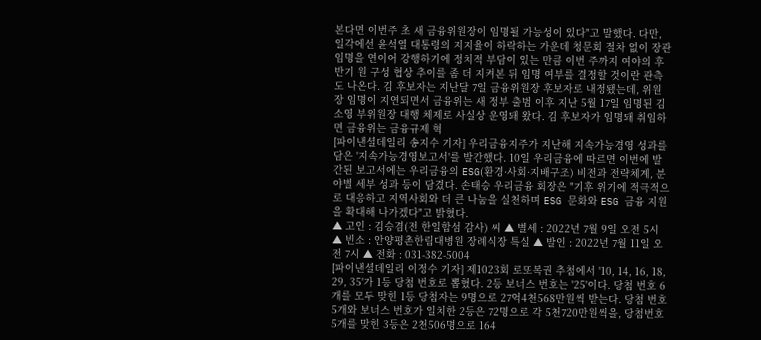본다면 이번주 초 새 금융위원장이 임명될 가능성이 있다"고 말했다. 다만, 일각에선 윤석열 대통령의 지지율이 하락하는 가운데 청문회 절차 없이 장관 임명을 연이어 강행하기에 정치적 부담이 있는 만큼 이번 주까지 여야의 후반기 원 구성 협상 추이를 좀 더 지켜본 뒤 임명 여부를 결정할 것이란 관측도 나온다. 김 후보자는 지난달 7일 금융위원장 후보자로 내정됐는데, 위원장 임명이 지연되면서 금융위는 새 정부 출범 이후 지난 5월 17일 임명된 김소영 부위원장 대행 체제로 사실상 운영돼 왔다. 김 후보자가 임명돼 취임하면 금융위는 금융규제 혁
[파이낸셜데일리 송지수 기자] 우리금융지주가 지난해 지속가능경영 성과를 담은 '지속가능경영보고서'를 발간했다. 10일 우리금융에 따르면 이번에 발간된 보고서에는 우리금융의 ESG(환경·사회·지배구조) 비전과 전략체계, 분야별 세부 성과 등이 담겼다. 손태승 우리금융 회장은 "기후 위기에 적극적으로 대응하고 지역사회와 더 큰 나눔을 실천하며 ESG 문화와 ESG 금융 지원을 확대해 나가겠다"고 밝혔다.
▲ 고인 : 김승겸(전 한일합섬 감사) 씨 ▲ 별세 : 2022년 7월 9일 오전 5시 ▲ 빈소 : 안양평촌한림대병원 장례식장 특실 ▲ 발인 : 2022년 7월 11일 오전 7시 ▲ 전화 : 031-382-5004
[파이낸셜데일리 이정수 기자] 제1023회 로또복권 추첨에서 '10, 14, 16, 18, 29, 35'가 1등 당첨 번호로 뽑혔다. 2등 보너스 번호는 '25'이다. 당첨 번호 6개를 모두 맞힌 1등 당첨자는 9명으로 27억4천568만원씩 받는다. 당첨 번호 5개와 보너스 번호가 일치한 2등은 72명으로 각 5천720만원씩을, 당첨번호 5개를 맞힌 3등은 2천506명으로 164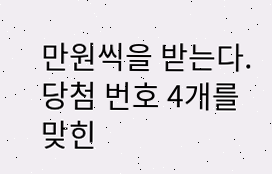만원씩을 받는다. 당첨 번호 4개를 맞힌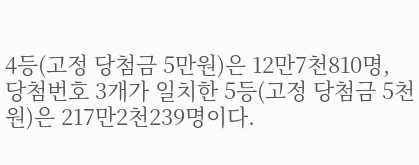4등(고정 당첨금 5만원)은 12만7천810명, 당첨번호 3개가 일치한 5등(고정 당첨금 5천원)은 217만2천239명이다.